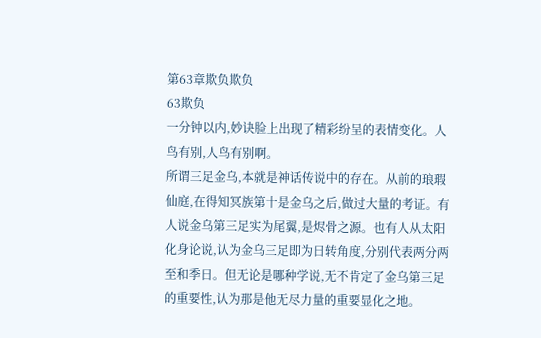第63章欺负欺负
63欺负
一分钟以内,妙诀脸上出现了精彩纷呈的表情变化。人鸟有别,人鸟有别啊。
所谓三足金乌,本就是神话传说中的存在。从前的琅瑕仙庭,在得知冥族第十是金乌之后,做过大量的考证。有人说金乌第三足实为尾翼,是烬骨之源。也有人从太阳化身论说,认为金乌三足即为日转角度,分别代表两分两至和季日。但无论是哪种学说,无不肯定了金乌第三足的重要性,认为那是他无尽力量的重要显化之地。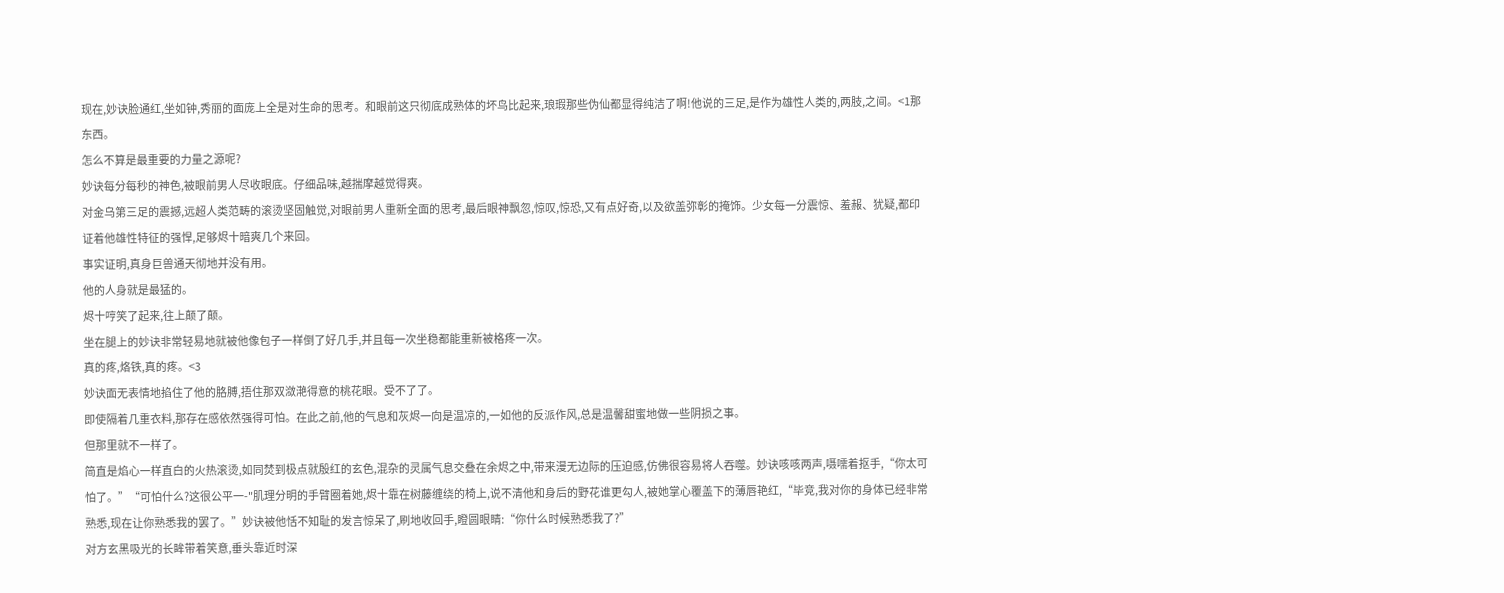现在,妙诀脸通红,坐如钟,秀丽的面庞上全是对生命的思考。和眼前这只彻底成熟体的坏鸟比起来,琅瑕那些伪仙都显得纯洁了啊!他说的三足,是作为雄性人类的,两肢,之间。<1那东西。
怎么不算是最重要的力量之源呢?
妙诀每分每秒的神色,被眼前男人尽收眼底。仔细品味,越揣摩越觉得爽。
对金乌第三足的震撼,远超人类范畴的滚烫坚固触觉,对眼前男人重新全面的思考,最后眼神飘忽,惊叹,惊恐,又有点好奇,以及欲盖弥彰的掩饰。少女每一分震惊、羞赧、犹疑,都印证着他雄性特征的强悍,足够烬十暗爽几个来回。
事实证明,真身巨兽通天彻地并没有用。
他的人身就是最猛的。
烬十哼笑了起来,往上颠了颠。
坐在腿上的妙诀非常轻易地就被他像包子一样倒了好几手,并且每一次坐稳都能重新被格疼一次。
真的疼,烙铁,真的疼。<3
妙诀面无表情地掐住了他的胳膊,捂住那双潋滟得意的桃花眼。受不了了。
即使隔着几重衣料,那存在感依然强得可怕。在此之前,他的气息和灰烬一向是温凉的,一如他的反派作风,总是温馨甜蜜地做一些阴损之事。
但那里就不一样了。
简直是焰心一样直白的火热滚烫,如同焚到极点就殷红的玄色,混杂的灵属气息交叠在余烬之中,带来漫无边际的压迫感,仿佛很容易将人吞噬。妙诀咳咳两声,嗫嚅着抠手,“你太可怕了。”“可怕什么?这很公平一-"肌理分明的手臂圈着她,烬十靠在树藤缠绕的椅上,说不清他和身后的野花谁更勾人,被她掌心覆盖下的薄唇艳红,“毕竞,我对你的身体已经非常熟悉,现在让你熟悉我的罢了。”妙诀被他恬不知耻的发言惊呆了,刷地收回手,瞪圆眼睛:“你什么时候熟悉我了?”
对方玄黑吸光的长眸带着笑意,垂头靠近时深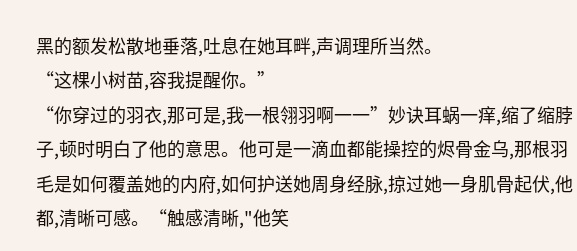黑的额发松散地垂落,吐息在她耳畔,声调理所当然。
“这棵小树苗,容我提醒你。”
“你穿过的羽衣,那可是,我一根翎羽啊一一”妙诀耳蜗一痒,缩了缩脖子,顿时明白了他的意思。他可是一滴血都能操控的烬骨金乌,那根羽毛是如何覆盖她的内府,如何护送她周身经脉,掠过她一身肌骨起伏,他都,清晰可感。“触感清晰,"他笑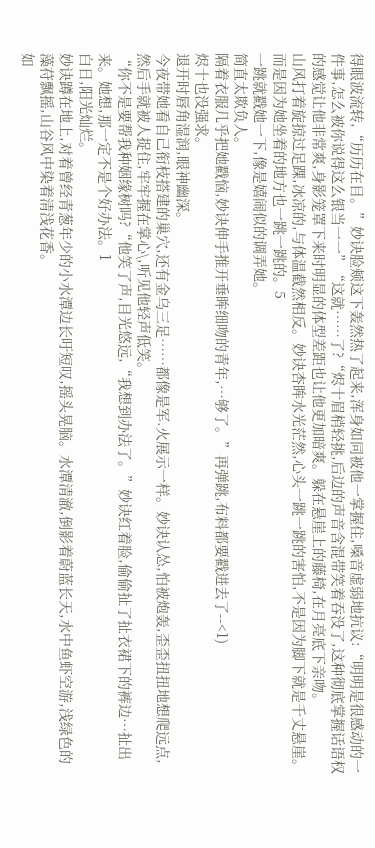得眼波流转,“历历在目。”妙诀脸颊这下轰然热了起来,浑身如同被他一掌握住,嗓音虚弱地抗议:“明明是很感动的一件事,怎么被你说得这么银当一一”“这就……了?“烬十眉梢轻挑,后边的声音含混带笑着吞没了,这种彻底掌握话语权的感觉让他非常爽,身影笼罩下来时明显的体型差距也让他更加暗爽。躲在悬崖上的藤椅,在月亮底下亲吻。
山风打着旋掠过足踝,冰凉的,与体温截然相反。妙诀杏眸水光茫然,心头一跳一跳的害怕,不是因为脚下就是千丈悬崖。而是因为她坐着的地方也一跳一跳的。5
一跳就戳她一下,像是嬉闹似的调弄她。
简直太欺负人。
隔着衣服几乎把她戳恼,妙诀伸手推开垂眸细吻的青年,…够了。”再弹跳,布料都要戳进去了--<1)
烬十也没强求。
退开时唇角湿润,眼神幽深。
今夜带她看自己衔枝搭建的巢穴,还有金乌三足……都像是军.火展示一样。妙诀认怂,怕被炮轰,歪歪扭扭地想爬远点,然后手就被人捉住,牢牢握在掌心\,听见他轻声低笑。
“你不是要帮我种姻缘树吗?“他笑了声,目光悠远,“我想到办法了。”妙诀红着脸,偷偷扯了扯衣裙下的裤边…扯出来。她想,那一定不是个好办法。1
白日,阳光灿烂。
妙诀蹲在地上,对着曾经青葱年少的小水潭边长吁短叹,摇头晃脑。水潭清澈,倒影着蔚蓝长天,水中鱼虾空游,浅绿色的藻苻飘摇,山谷风中染着清浅花香。
如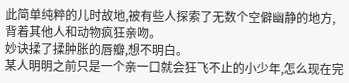此简单纯粹的儿时故地,被有些人探索了无数个空僻幽静的地方,背着其他人和动物疯狂亲吻。
妙诀揉了揉肿胀的唇瓣,想不明白。
某人明明之前只是一个亲一口就会狂飞不止的小少年,怎么现在完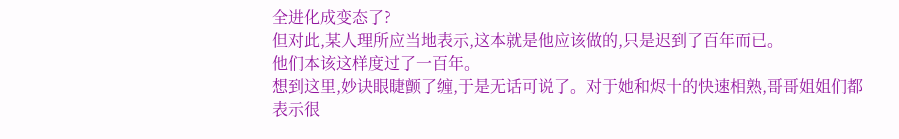全进化成变态了?
但对此,某人理所应当地表示,这本就是他应该做的,只是迟到了百年而已。
他们本该这样度过了一百年。
想到这里,妙诀眼睫颤了缠,于是无话可说了。对于她和烬十的快速相熟,哥哥姐姐们都表示很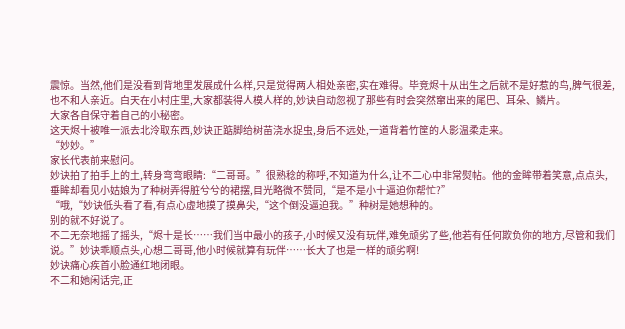震惊。当然,他们是没看到背地里发展成什么样,只是觉得两人相处亲密,实在难得。毕竞烬十从出生之后就不是好惹的鸟,脾气很差,也不和人亲近。白天在小村庄里,大家都装得人模人样的,妙诀自动忽视了那些有时会突然窜出来的尾巴、耳朵、鳞片。
大家各自保守着自己的小秘密。
这天烬十被唯一派去北泠取东西,妙诀正踮脚给树苗浇水捉虫,身后不远处,一道背着竹筐的人影温柔走来。
“妙妙。”
家长代表前来慰问。
妙诀拍了拍手上的土,转身弯弯眼睛:“二哥哥。”很熟稔的称呼,不知道为什么,让不二心中非常熨帖。他的金眸带着笑意,点点头,垂眸却看见小姑娘为了种树弄得脏兮兮的裙摆,目光略微不赞同,“是不是小十逼迫你帮忙?”
“哦,“妙诀低头看了看,有点心虚地摸了摸鼻尖,“这个倒没逼迫我。”种树是她想种的。
别的就不好说了。
不二无奈地摇了摇头,“烬十是长……我们当中最小的孩子,小时候又没有玩伴,难免顽劣了些,他若有任何欺负你的地方,尽管和我们说。”妙诀乖顺点头,心想二哥哥,他小时候就算有玩伴……长大了也是一样的顽劣啊!
妙诀痛心疾首小脸通红地闭眼。
不二和她闲话完,正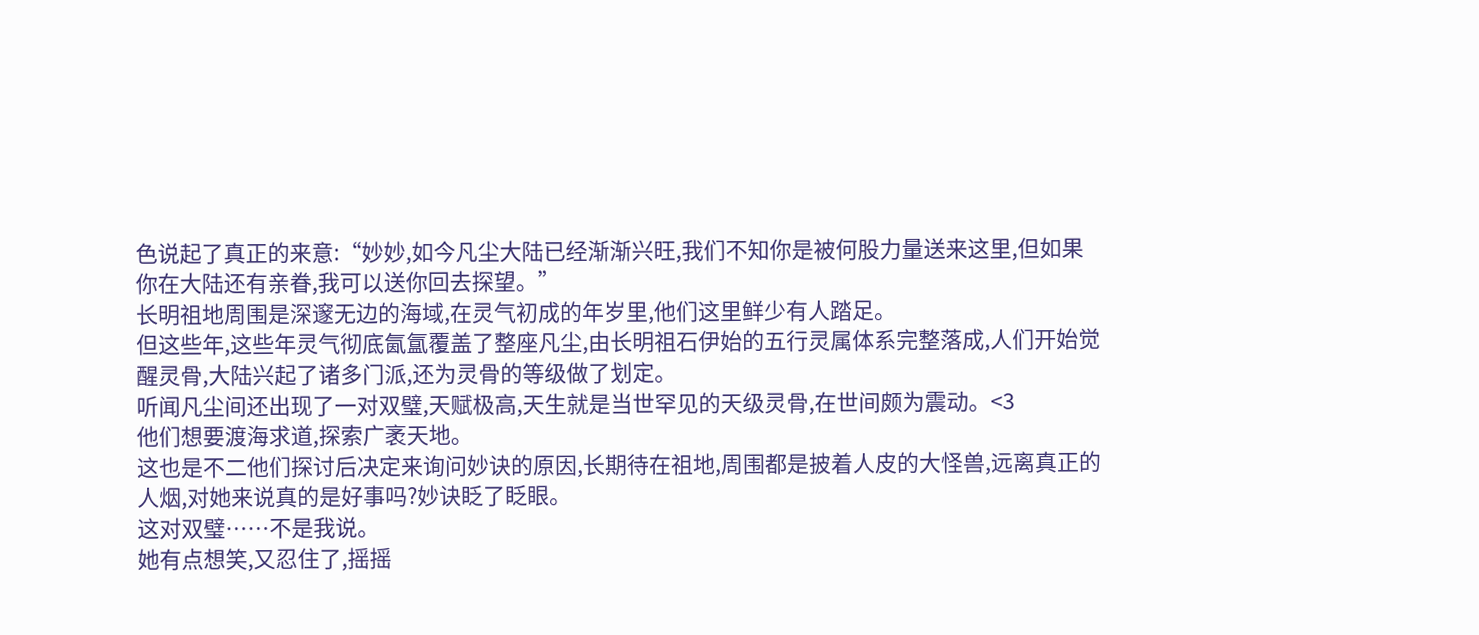色说起了真正的来意:“妙妙,如今凡尘大陆已经渐渐兴旺,我们不知你是被何股力量送来这里,但如果你在大陆还有亲眷,我可以送你回去探望。”
长明祖地周围是深邃无边的海域,在灵气初成的年岁里,他们这里鲜少有人踏足。
但这些年,这些年灵气彻底氤氲覆盖了整座凡尘,由长明祖石伊始的五行灵属体系完整落成,人们开始觉醒灵骨,大陆兴起了诸多门派,还为灵骨的等级做了划定。
听闻凡尘间还出现了一对双璧,天赋极高,天生就是当世罕见的天级灵骨,在世间颇为震动。<3
他们想要渡海求道,探索广袤天地。
这也是不二他们探讨后决定来询问妙诀的原因,长期待在祖地,周围都是披着人皮的大怪兽,远离真正的人烟,对她来说真的是好事吗?妙诀眨了眨眼。
这对双璧……不是我说。
她有点想笑,又忍住了,摇摇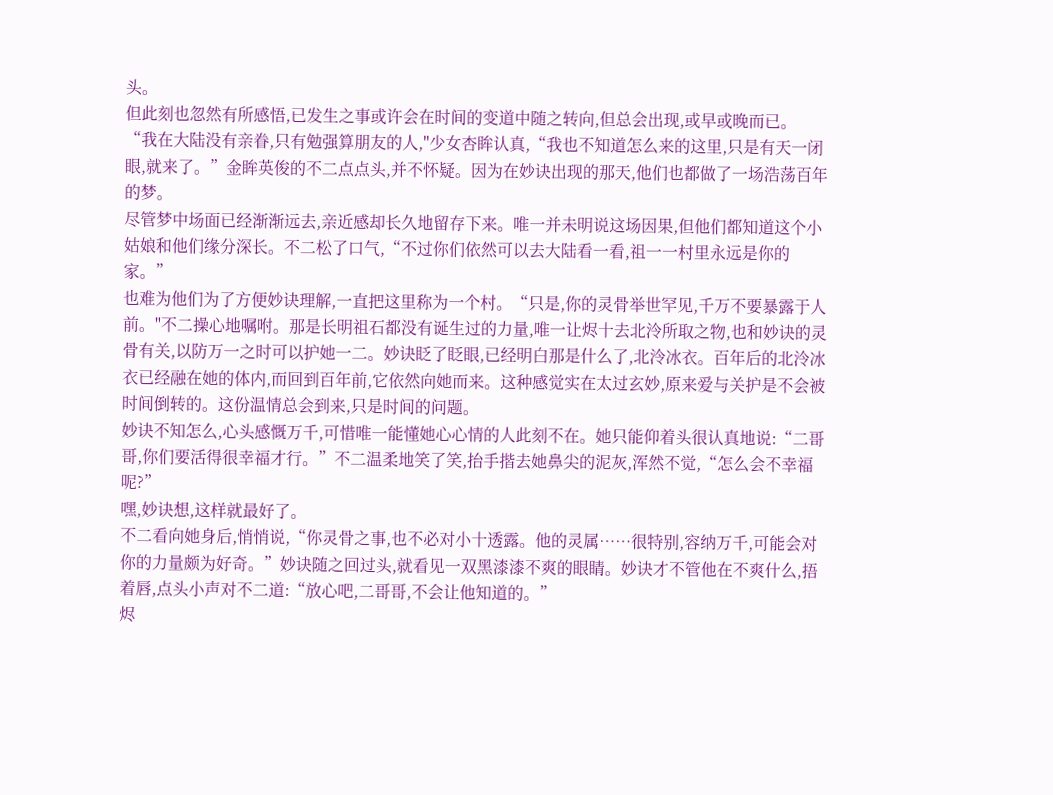头。
但此刻也忽然有所感悟,已发生之事或许会在时间的变道中随之转向,但总会出现,或早或晚而已。
“我在大陆没有亲眷,只有勉强算朋友的人,"少女杏眸认真,“我也不知道怎么来的这里,只是有天一闭眼,就来了。”金眸英俊的不二点点头,并不怀疑。因为在妙诀出现的那天,他们也都做了一场浩荡百年的梦。
尽管梦中场面已经渐渐远去,亲近感却长久地留存下来。唯一并未明说这场因果,但他们都知道这个小姑娘和他们缘分深长。不二松了口气,“不过你们依然可以去大陆看一看,祖一一村里永远是你的家。”
也难为他们为了方便妙诀理解,一直把这里称为一个村。“只是,你的灵骨举世罕见,千万不要暴露于人前。"不二操心地嘱咐。那是长明祖石都没有诞生过的力量,唯一让烬十去北泠所取之物,也和妙诀的灵骨有关,以防万一之时可以护她一二。妙诀眨了眨眼,已经明白那是什么了,北泠冰衣。百年后的北泠冰衣已经融在她的体内,而回到百年前,它依然向她而来。这种感觉实在太过玄妙,原来爱与关护是不会被时间倒转的。这份温情总会到来,只是时间的问题。
妙诀不知怎么,心头感慨万千,可惜唯一能懂她心心情的人此刻不在。她只能仰着头很认真地说:“二哥哥,你们要活得很幸福才行。”不二温柔地笑了笑,抬手揩去她鼻尖的泥灰,浑然不觉,“怎么会不幸福呢?”
嘿,妙诀想,这样就最好了。
不二看向她身后,悄悄说,“你灵骨之事,也不必对小十透露。他的灵属……很特别,容纳万千,可能会对你的力量颇为好奇。”妙诀随之回过头,就看见一双黑漆漆不爽的眼睛。妙诀才不管他在不爽什么,捂着唇,点头小声对不二道:“放心吧,二哥哥,不会让他知道的。”
烬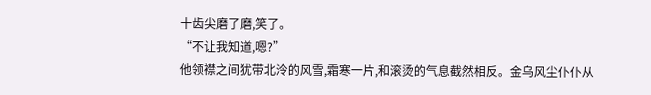十齿尖磨了磨,笑了。
“不让我知道,嗯?”
他领襟之间犹带北泠的风雪,霜寒一片,和滚烫的气息截然相反。金乌风尘仆仆从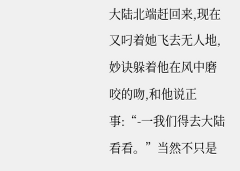大陆北端赶回来,现在又叼着她飞去无人地,妙诀躲着他在风中磨咬的吻,和他说正事:“-一我们得去大陆看看。”当然不只是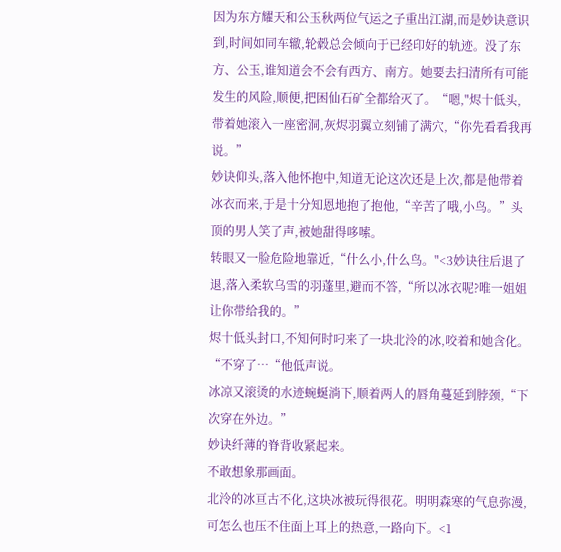因为东方耀天和公玉秋两位气运之子重出江湖,而是妙诀意识到,时间如同车辙,轮毂总会倾向于已经印好的轨迹。没了东方、公玉,谁知道会不会有西方、南方。她要去扫清所有可能发生的风险,顺便,把困仙石矿全都给灭了。“嗯,"烬十低头,带着她滚入一座密洞,灰烬羽翼立刻铺了满穴,“你先看看我再说。”
妙诀仰头,落入他怀抱中,知道无论这次还是上次,都是他带着冰衣而来,于是十分知恩地抱了抱他,“辛苦了哦,小鸟。”头顶的男人笑了声,被她甜得哆嗦。
转眼又一脸危险地靠近,“什么小,什么鸟。"<3妙诀往后退了退,落入柔软乌雪的羽蓬里,避而不答,“所以冰衣呢?唯一姐姐让你带给我的。”
烬十低头封口,不知何时叼来了一块北泠的冰,咬着和她含化。“不穿了…“他低声说。
冰凉又滚烫的水迹蜿蜒淌下,顺着两人的唇角蔓延到脖颈,“下次穿在外边。”
妙诀纤薄的脊背收紧起来。
不敢想象那画面。
北泠的冰亘古不化,这块冰被玩得很花。明明森寒的气息弥漫,可怎么也压不住面上耳上的热意,一路向下。<1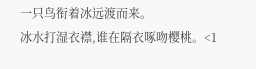一只鸟衔着冰远渡而来。
冰水打湿衣襟,谁在隔衣啄吻樱桃。<1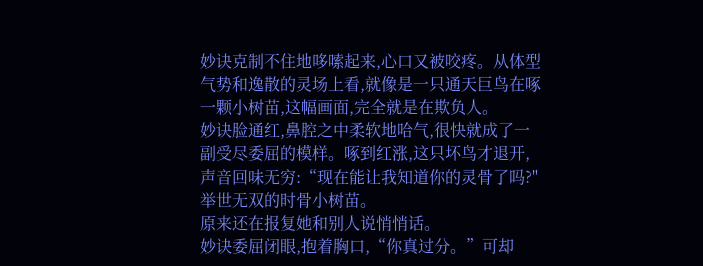妙诀克制不住地哆嗦起来,心口又被咬疼。从体型气势和逸散的灵场上看,就像是一只通天巨鸟在啄一颗小树苗,这幅画面,完全就是在欺负人。
妙诀脸通红,鼻腔之中柔软地哈气,很快就成了一副受尽委屈的模样。啄到红涨,这只坏鸟才退开,声音回味无穷:“现在能让我知道你的灵骨了吗?"举世无双的时骨小树苗。
原来还在报复她和别人说悄悄话。
妙诀委屈闭眼,抱着胸口,“你真过分。”可却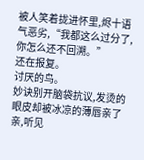被人笑着拢进怀里,烬十语气恶劣,“我都这么过分了,你怎么还不回溯。”
还在报复。
讨厌的鸟。
妙诀别开脑袋抗议,发烫的眼皮却被冰凉的薄唇亲了亲,听见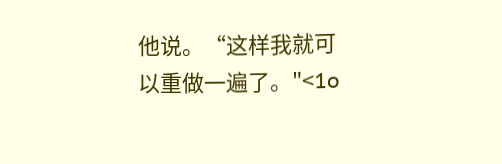他说。“这样我就可以重做一遍了。"<1o